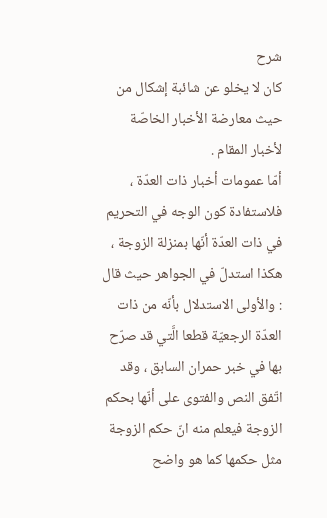شرح
كان لا يخلو عن شائبة إشكال من حيث معارضة الأخبار الخاصّة لأخبار المقام .
أمّا عمومات أخبار ذات العدّة ، فلاستفادة كون الوجه في التحريم في ذات العدّة أنّها بمنزلة الزوجة ، هكذا استدلّ في الجواهر حيث قال : والأولى الاستدلال بأنّه من ذات العدّة الرجعيّة قطعا الَّتي قد صرّح بها في خبر حمران السابق ، وقد اتّفق النص والفتوى على أنّها بحكم الزوجة فيعلم منه انّ حكم الزوجة مثل حكمها كما هو واضح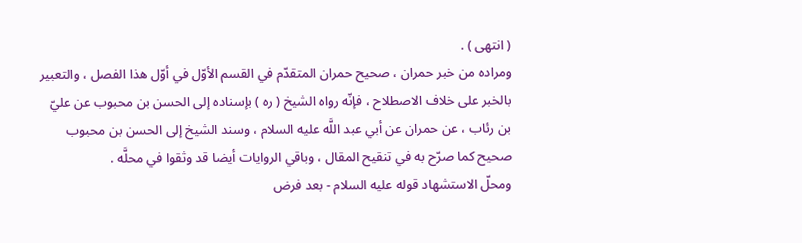( انتهى ) .
ومراده من خبر حمران ، صحيح حمران المتقدّم في القسم الأوّل في أوّل هذا الفصل ، والتعبير بالخبر على خلاف الاصطلاح ، فإنّه رواه الشيخ ( ره ) بإسناده إلى الحسن بن محبوب عن عليّ بن رئاب ، عن حمران عن أبي عبد اللَّه عليه السلام ، وسند الشيخ إلى الحسن بن محبوب صحيح كما صرّح به في تنقيح المقال ، وباقي الروايات أيضا قد وثقوا في محلَّه .
ومحلّ الاستشهاد قوله عليه السلام - بعد فرض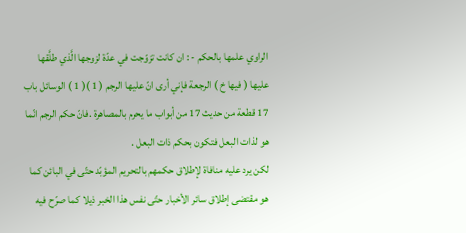الراوي علمها بالحكم - : ان كانت تزوّجت في عدّة لزوجها الَّذي طلَّقها عليها ( فيها خ ) الرجعة فإني أرى انّ عليها الرجم ( 1 )( 1 ) الوسائل باب 17 قطعة من حديث 17 من أبواب ما يحرم بالمصاهرة .فانّ حكم الرجم انّما هو لذات البعل فتكون بحكم ذات البعل .
لكن يرد عليه منافاة لإطلاق حكمهم بالتحريم المؤبّد حتّى في البائن كما هو مقتضى إطلاق سائر الأخبار حتّى نفس هذا الخبر ذيلا كما صرّح فيه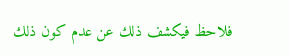فلاحظ فيكشف ذلك عن عدم كون ذلك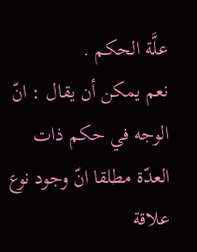علَّة الحكم .
نعم يمكن أن يقال : انّ الوجه في حكم ذات العدّة مطلقا انّ وجود نوع علاقة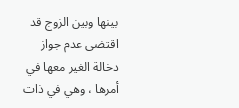بينها وبين الزوج قد اقتضى عدم جواز دخالة الغير معها في أمرها ، وهي في ذات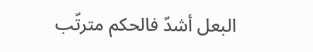البعل أشدّ فالحكم مترتّب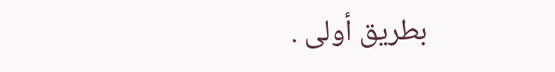بطريق أولى .